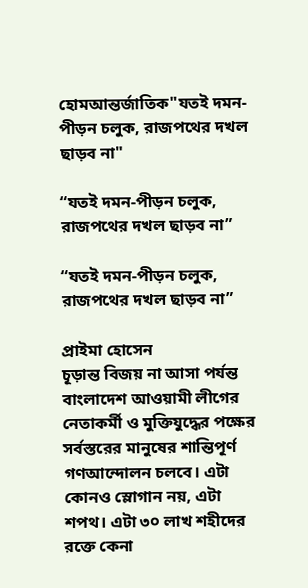হোমআন্তর্জাতিক"যতই দমন-পীড়ন চলুক, রাজপথের দখল ছাড়ব না"

“যতই দমন-পীড়ন চলুক, রাজপথের দখল ছাড়ব না”

“যতই দমন-পীড়ন চলুক, রাজপথের দখল ছাড়ব না”

প্রাইমা হোসেন
চূড়ান্ত বিজয় না আসা পর্যন্ত বাংলাদেশ আওয়ামী লীগের নেতাকর্মী ও মুক্তিযুদ্ধের পক্ষের সর্বস্তরের মানুষের শান্তিপূর্ণ গণআন্দোলন চলবে। এটা কোনও স্লোগান নয়, এটা শপথ। এটা ৩০ লাখ শহীদের রক্তে কেনা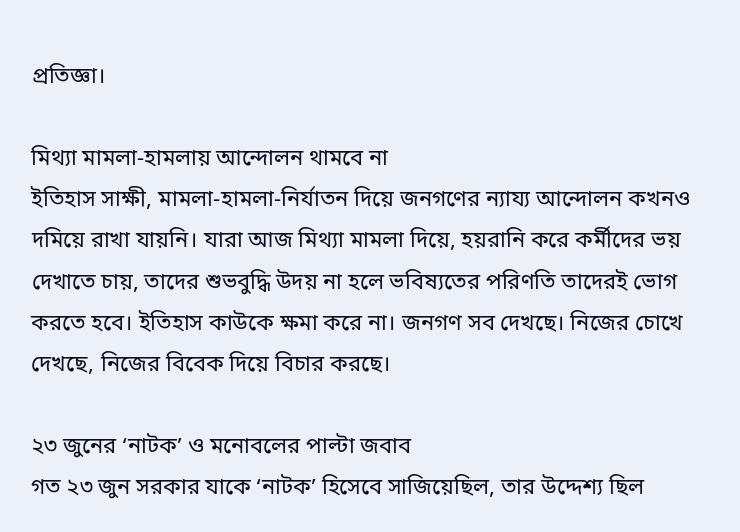প্রতিজ্ঞা।

মিথ্যা মামলা-হামলায় আন্দোলন থামবে না
ইতিহাস সাক্ষী, মামলা-হামলা-নির্যাতন দিয়ে জনগণের ন্যায্য আন্দোলন কখনও দমিয়ে রাখা যায়নি। যারা আজ মিথ্যা মামলা দিয়ে, হয়রানি করে কর্মীদের ভয় দেখাতে চায়, তাদের শুভবুদ্ধি উদয় না হলে ভবিষ্যতের পরিণতি তাদেরই ভোগ করতে হবে। ইতিহাস কাউকে ক্ষমা করে না। জনগণ সব দেখছে। নিজের চোখে দেখছে, নিজের বিবেক দিয়ে বিচার করছে।

২৩ জুনের ‘নাটক’ ও মনোবলের পাল্টা জবাব
গত ২৩ জুন সরকার যাকে ‘নাটক’ হিসেবে সাজিয়েছিল, তার উদ্দেশ্য ছিল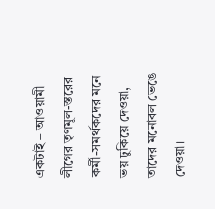একটাই – আওয়ামী লীগের তৃণমূল-স্তরের কর্মী-সমর্থকদের মনে ভয় ঢুকিয়ে দেওয়া, তাদের মনোবল ভেঙে দেওয়া।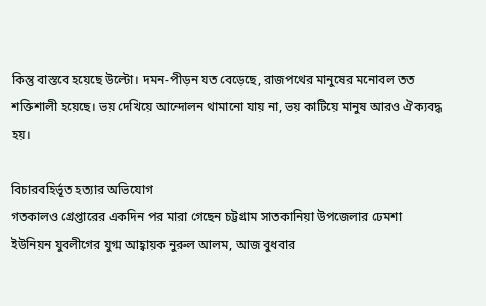কিন্তু বাস্তবে হয়েছে উল্টো। দমন-পীড়ন যত বেড়েছে, রাজপথের মানুষের মনোবল তত শক্তিশালী হয়েছে। ভয় দেখিয়ে আন্দোলন থামানো যায় না, ভয় কাটিয়ে মানুষ আরও ঐক্যবদ্ধ হয়।

বিচারবহির্ভূত হত্যার অভিযোগ
গতকালও গ্রেপ্তারের একদিন পর মারা গেছেন চট্টগ্রাম সাতকানিয়া উপজেলার ঢেমশা ইউনিয়ন যুবলীগের যুগ্ম আহ্বায়ক নুরুল আলম, আজ বুধবার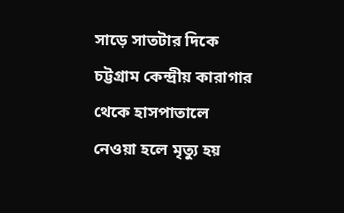সাড়ে সাতটার দিকে চট্টগ্রাম কেন্দ্রীয় কারাগার থেকে হাসপাতালে নেওয়া হলে মৃত্যু হয়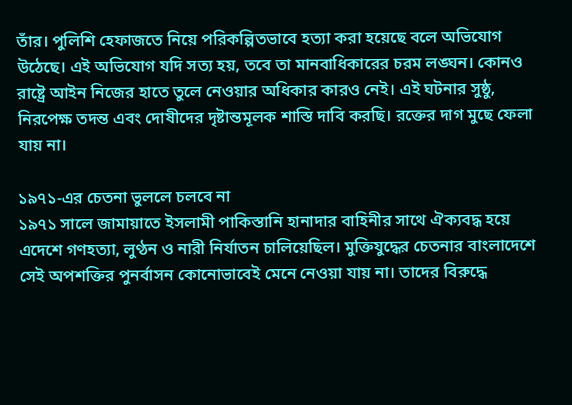তাঁর। পুলিশি হেফাজতে নিয়ে পরিকল্পিতভাবে হত্যা করা হয়েছে বলে অভিযোগ উঠেছে। এই অভিযোগ যদি সত্য হয়, তবে তা মানবাধিকারের চরম লঙ্ঘন। কোনও রাষ্ট্রে আইন নিজের হাতে তুলে নেওয়ার অধিকার কারও নেই। এই ঘটনার সুষ্ঠু, নিরপেক্ষ তদন্ত এবং দোষীদের দৃষ্টান্তমূলক শাস্তি দাবি করছি। রক্তের দাগ মুছে ফেলা যায় না।

১৯৭১-এর চেতনা ভুললে চলবে না
১৯৭১ সালে জামায়াতে ইসলামী পাকিস্তানি হানাদার বাহিনীর সাথে ঐক্যবদ্ধ হয়ে এদেশে গণহত্যা, লুণ্ঠন ও নারী নির্যাতন চালিয়েছিল। মুক্তিযুদ্ধের চেতনার বাংলাদেশে সেই অপশক্তির পুনর্বাসন কোনোভাবেই মেনে নেওয়া যায় না। তাদের বিরুদ্ধে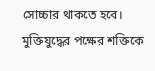সোচ্চার থাকতে হবে। মুক্তিযুদ্ধের পক্ষের শক্তিকে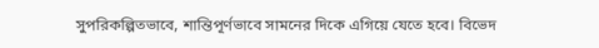সুপরিকল্পিতভাবে, শান্তিপূর্ণভাবে সামনের দিকে এগিয়ে যেতে হবে। বিভেদ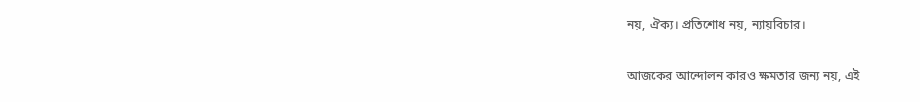নয়, ঐক্য। প্রতিশোধ নয়, ন্যায়বিচার।

আজকের আন্দোলন কারও ক্ষমতার জন্য নয়, এই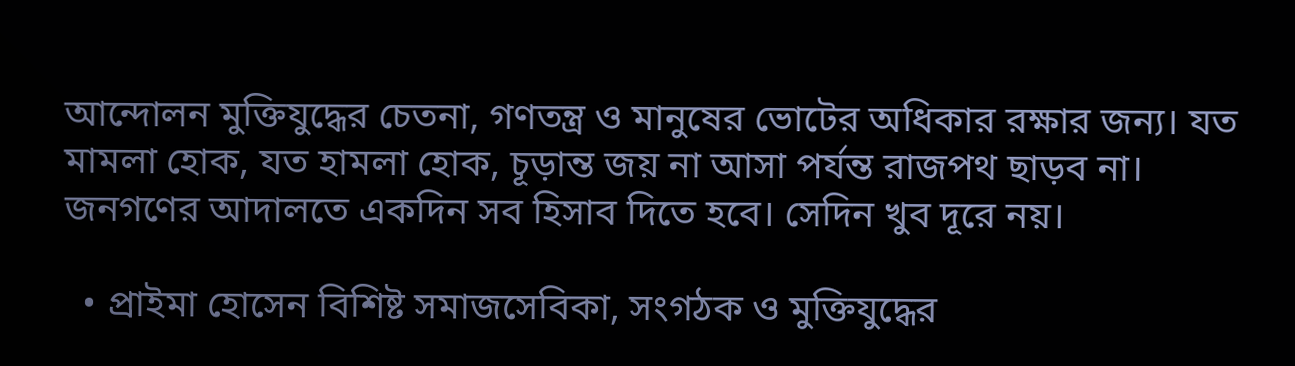আন্দোলন মুক্তিযুদ্ধের চেতনা, গণতন্ত্র ও মানুষের ভোটের অধিকার রক্ষার জন্য। যত মামলা হোক, যত হামলা হোক, চূড়ান্ত জয় না আসা পর্যন্ত রাজপথ ছাড়ব না। জনগণের আদালতে একদিন সব হিসাব দিতে হবে। সেদিন খুব দূরে নয়।

  • প্রাইমা হোসেন বিশিষ্ট সমাজসেবিকা, সংগঠক ও মুক্তিযুদ্ধের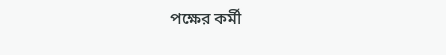পক্ষের কর্মী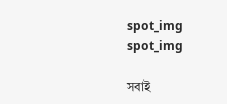spot_img
spot_img

সবাই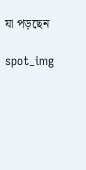যা পড়ছেন

spot_img